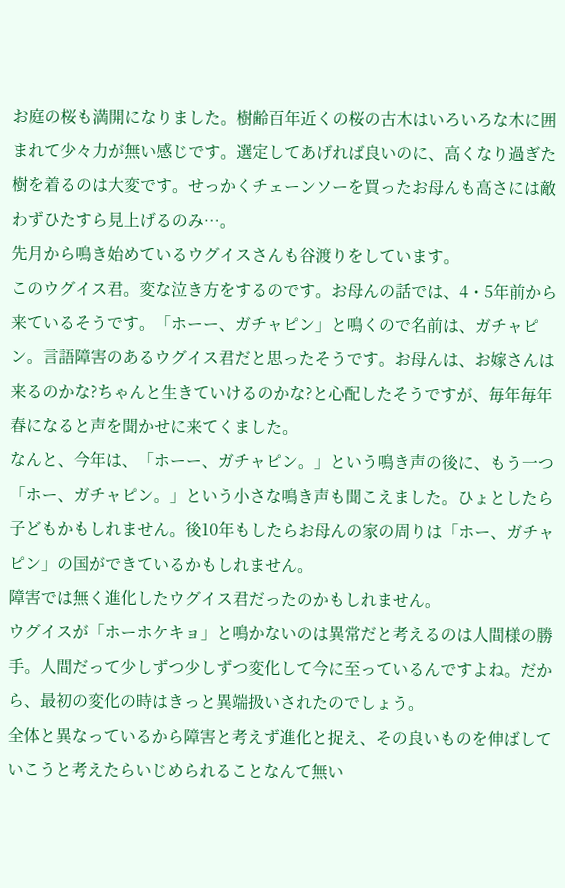お庭の桜も満開になりました。樹齢百年近くの桜の古木はいろいろな木に囲まれて少々力が無い感じです。選定してあげれば良いのに、高くなり過ぎた樹を着るのは大変です。せっかくチェーンソーを買ったお母んも高さには敵わずひたすら見上げるのみ…。
先月から鳴き始めているウグイスさんも谷渡りをしています。
このウグイス君。変な泣き方をするのです。お母んの話では、4・5年前から来ているそうです。「ホーー、ガチャピン」と鳴くので名前は、ガチャピン。言語障害のあるウグイス君だと思ったそうです。お母んは、お嫁さんは来るのかな?ちゃんと生きていけるのかな?と心配したそうですが、毎年毎年春になると声を聞かせに来てくました。
なんと、今年は、「ホーー、ガチャピン。」という鳴き声の後に、もう一つ「ホー、ガチャピン。」という小さな鳴き声も聞こえました。ひょとしたら子どもかもしれません。後10年もしたらお母んの家の周りは「ホー、ガチャピン」の国ができているかもしれません。
障害では無く進化したウグイス君だったのかもしれません。
ウグイスが「ホーホケキョ」と鳴かないのは異常だと考えるのは人間様の勝手。人間だって少しずつ少しずつ変化して今に至っているんですよね。だから、最初の変化の時はきっと異端扱いされたのでしょう。
全体と異なっているから障害と考えず進化と捉え、その良いものを伸ばしていこうと考えたらいじめられることなんて無い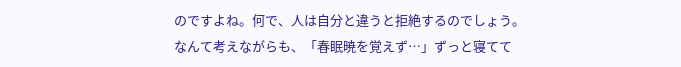のですよね。何で、人は自分と違うと拒絶するのでしょう。
なんて考えながらも、「春眠暁を覚えず…」ずっと寝てて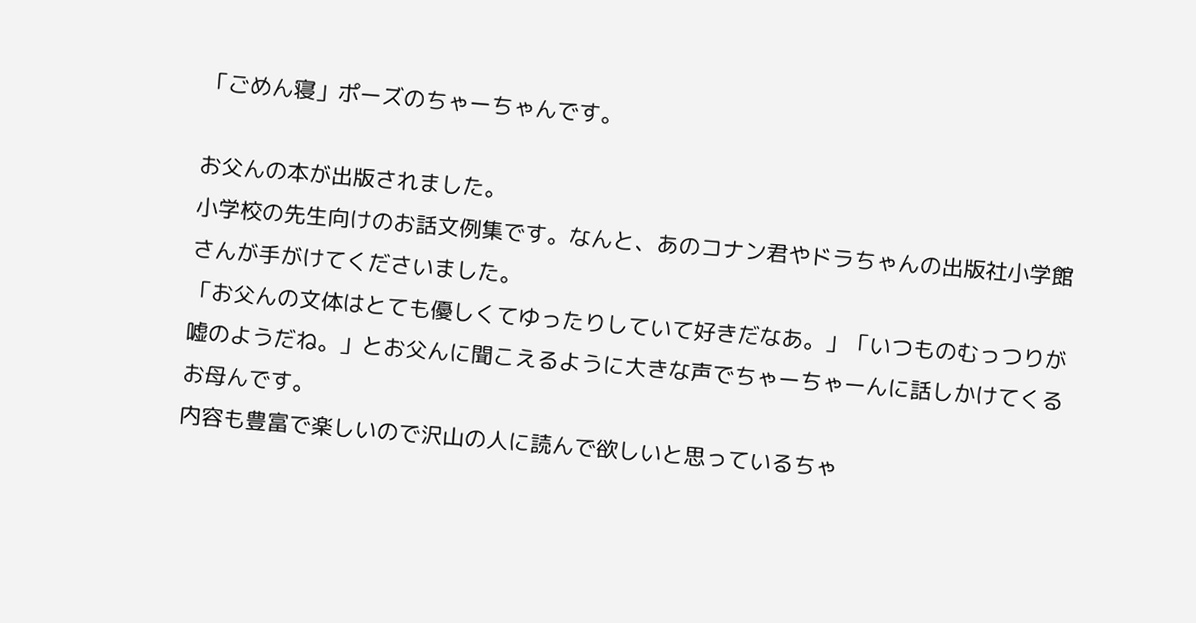「ごめん寝」ポーズのちゃーちゃんです。

お父んの本が出版されました。
小学校の先生向けのお話文例集です。なんと、あのコナン君やドラちゃんの出版社小学館さんが手がけてくださいました。
「お父んの文体はとても優しくてゆったりしていて好きだなあ。」「いつものむっつりが嘘のようだね。」とお父んに聞こえるように大きな声でちゃーちゃーんに話しかけてくるお母んです。
内容も豊富で楽しいので沢山の人に読んで欲しいと思っているちゃ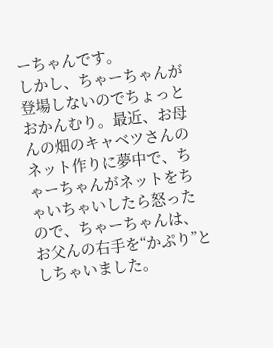ーちゃんです。
しかし、ちゃーちゃんが登場しないのでちょっとおかんむり。最近、お母んの畑のキャベツさんのネット作りに夢中で、ちゃーちゃんがネットをちゃいちゃいしたら怒ったので、ちゃーちゃんは、お父んの右手を“かぷり”としちゃいました。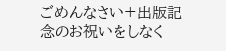ごめんなさい+出版記念のお祝いをしなく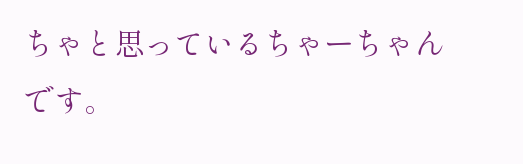ちゃと思っているちゃーちゃんです。